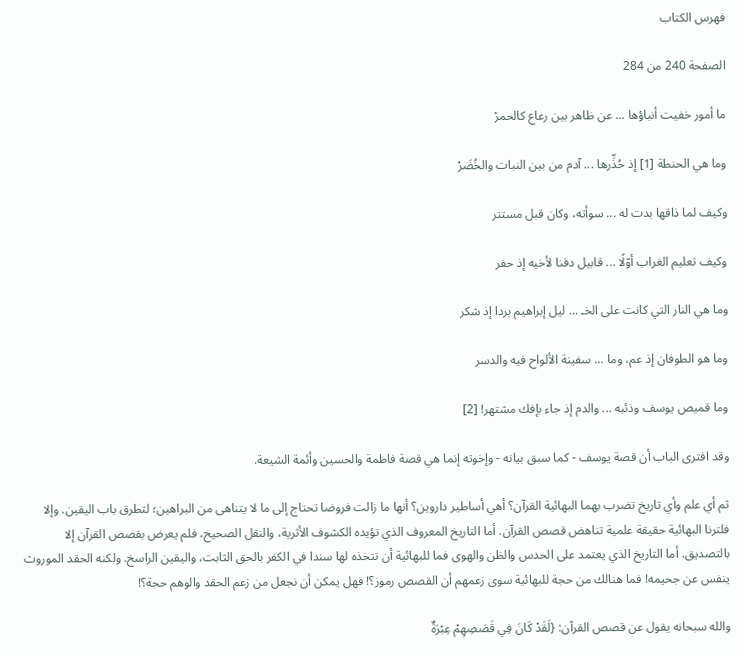فهرس الكتاب

الصفحة 240 من 284

ما أمور خفيت أنباؤها ... عن ظاهر بين رعاع كالحمرْ

وما هي الحنطة [1] إذ حُذِّرها ... آدم من بين النبات والخُضَرْ

وكيف لما ذاقها بدت له ... سوأته، وكان قبل مستتر

وكيف تعليم الغراب أوّلًا ... قابيل دفنا لأخيه إذ حفر

وما هي النار التي كانت على الخـ ... ليل إبراهيم بردا إذ شكر

وما هو الطوفان إذ عم، وما ... سفينة الألواح فيه والدسر

وما قميص يوسف وذئبه ... والدم إذ جاء بإفك مشتهر! [2]

وقد افترى الباب أن قصة يوسف - كما سبق بيانه - وإخوته إنما هي قصة فاطمة والحسين وأئمة الشيعة.

ثم أي علم وأي تاريخ تضرب بهما البهائية القرآن؟ أهي أساطير داروين؟ أنها ما زالت فروضا تحتاج إلى ما لا يتناهى من البراهين؛ لتطرق باب اليقين. وإلا فلترنا البهائية حقيقة علمية تناهض قصص القرآن. أما التاريخ المعروف الذي تؤيده الكشوف الأثرية، والنقل الصحيح، فلم يعرض بقصص القرآن إلا بالتصديق. أما التاريخ الذي يعتمد على الحدس والظن والهوى فما للبهائية أن تتخذه لها سندا في الكفر بالحق الثابت، واليقين الراسخ. ولكنه الحقد الموروث ينفس عن جحيمه! فما هنالك من حجة للبهائية سوى زعمهم أن القصص رموز؟! فهل يمكن أن نجعل من زعم الحقد والوهم حجة؟!

والله سبحانه يقول عن قصص القرآن: {لَقَدْ كَانَ فِي قَصَصِهِمْ عِبْرَةٌ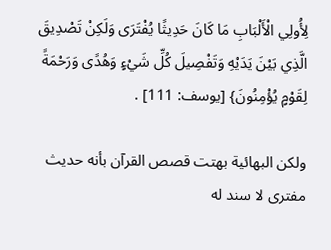لِأُولِي الْأَلْبَابِ مَا كَانَ حَدِيثًا يُفْتَرَى وَلَكِنْ تَصْدِيقَ الَّذِي بَيْنَ يَدَيْهِ وَتَفْصِيلَ كُلِّ شَيْءٍ وَهُدًى وَرَحْمَةً لِقَوْمٍ يُؤْمِنُونَ} [يوسف: 111] .

ولكن البهائية بهتت قصص القرآن بأنه حديث مفترى لا سند له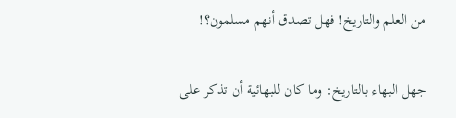من العلم والتاريخ! فهل تصدق أنهم مسلمون؟!

جهل البهاء بالتاريخ: وما كان للبهائية أن تذكر على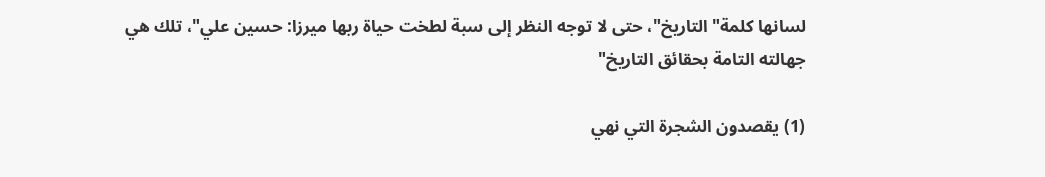لسانها كلمة"التاريخ"، حتى لا توجه النظر إلى سبة لطخت حياة ربها ميرزا: حسين علي"، تلك هي جهالته التامة بحقائق التاريخ"

(1) يقصدون الشجرة التي نهي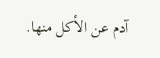آدم عن الأكل منها.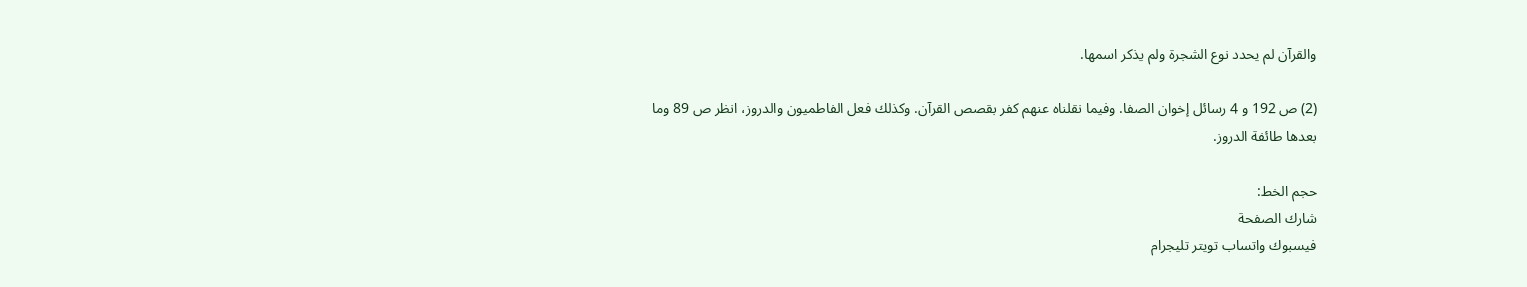والقرآن لم يحدد نوع الشجرة ولم يذكر اسمها.

(2) ص 192 و 4 رسائل إخوان الصفا. وفيما نقلناه عنهم كفر بقصص القرآن. وكذلك فعل الفاطميون والدروز، انظر ص 89 وما بعدها طائفة الدروز.

حجم الخط:
شارك الصفحة
فيسبوك واتساب تويتر تليجرام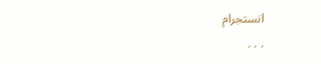انستجرام
. . .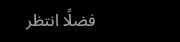فضلًا انتظر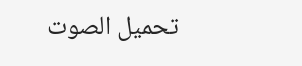تحميل الصوت